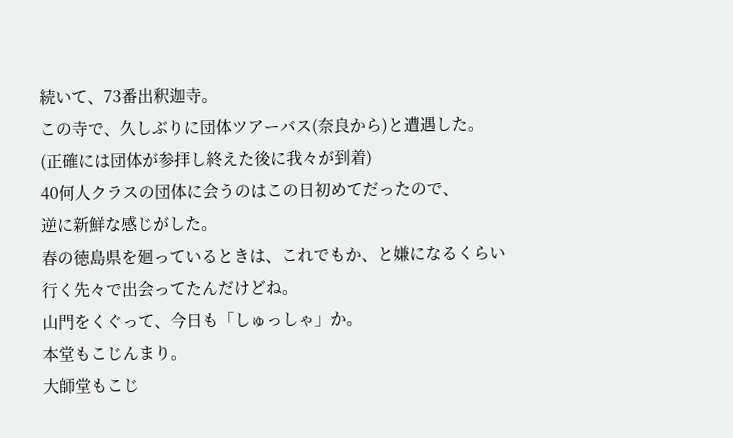続いて、73番出釈迦寺。
この寺で、久しぶりに団体ツアーバス(奈良から)と遭遇した。
(正確には団体が参拝し終えた後に我々が到着)
40何人クラスの団体に会うのはこの日初めてだったので、
逆に新鮮な感じがした。
春の徳島県を廻っているときは、これでもか、と嫌になるくらい
行く先々で出会ってたんだけどね。
山門をくぐって、今日も「しゅっしゃ」か。
本堂もこじんまり。
大師堂もこじ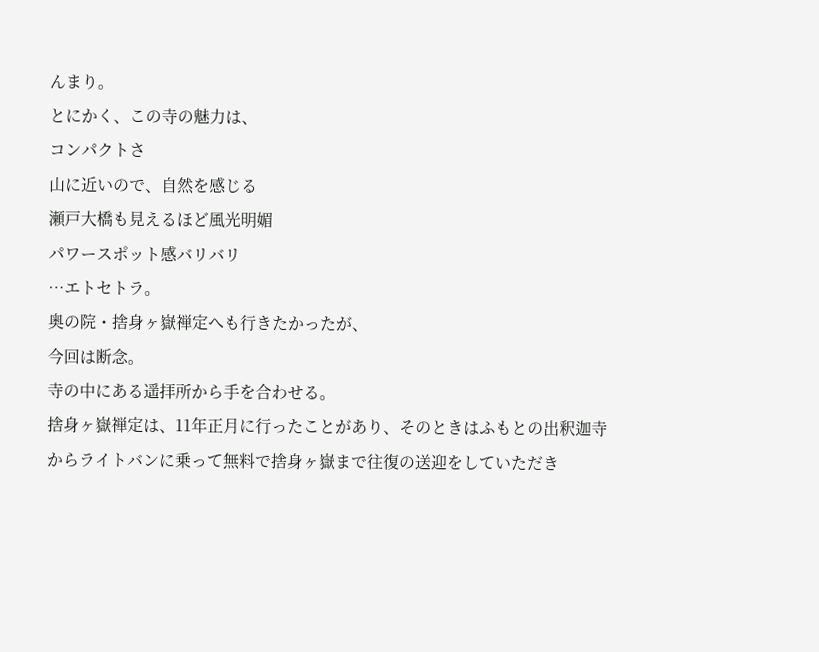んまり。
とにかく、この寺の魅力は、
コンパクトさ
山に近いので、自然を感じる
瀬戸大橋も見えるほど風光明媚
パワースポット感バリバリ
…エトセトラ。
奥の院・捨身ヶ嶽禅定へも行きたかったが、
今回は断念。
寺の中にある遥拝所から手を合わせる。
捨身ヶ嶽禅定は、11年正月に行ったことがあり、そのときはふもとの出釈迦寺からライトバンに乗って無料で捨身ヶ嶽まで往復の送迎をしていただき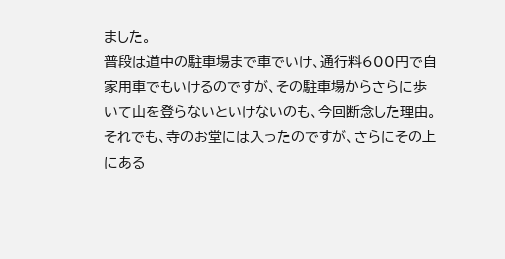ました。
普段は道中の駐車場まで車でいけ、通行料600円で自家用車でもいけるのですが、その駐車場からさらに歩いて山を登らないといけないのも、今回断念した理由。
それでも、寺のお堂には入ったのですが、さらにその上にある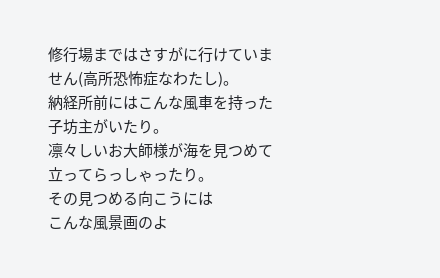修行場まではさすがに行けていません(高所恐怖症なわたし)。
納経所前にはこんな風車を持った子坊主がいたり。
凛々しいお大師様が海を見つめて立ってらっしゃったり。
その見つめる向こうには
こんな風景画のよ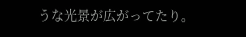うな光景が広がってたり。